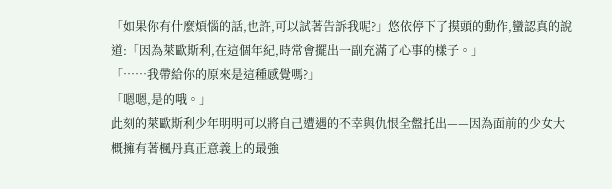「如果你有什麼煩惱的話,也許,可以試著告訴我呢?」悠依停下了摸頭的動作,蠻認真的說道:「因為萊歐斯利,在這個年紀,時常會擺出一副充滿了心事的樣子。」
「……我帶給你的原來是這種感覺嗎?」
「嗯嗯,是的哦。」
此刻的萊歐斯利少年明明可以將自己遭遇的不幸與仇恨全盤托出——因為面前的少女大概擁有著楓丹真正意義上的最強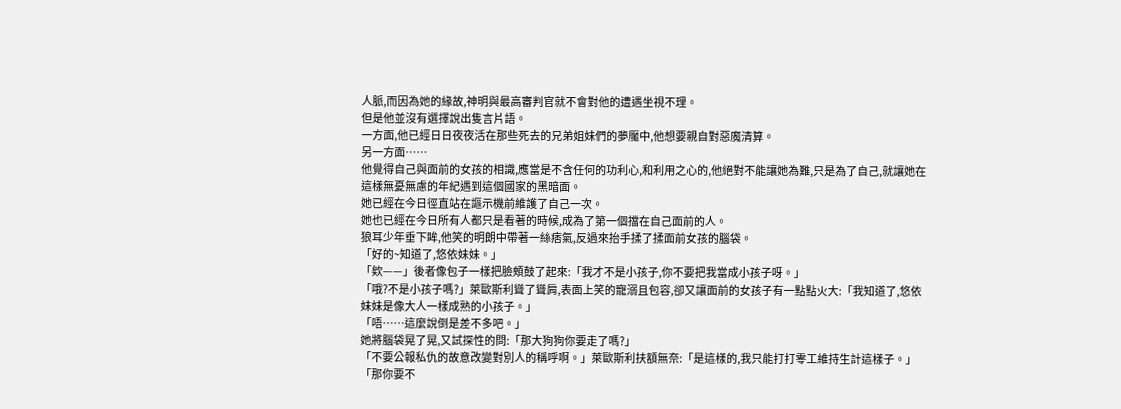人脈,而因為她的緣故,神明與最高審判官就不會對他的遭遇坐視不理。
但是他並沒有選擇說出隻言片語。
一方面,他已經日日夜夜活在那些死去的兄弟姐妹們的夢魘中,他想要親自對惡魔清算。
另一方面……
他覺得自己與面前的女孩的相識,應當是不含任何的功利心,和利用之心的,他絕對不能讓她為難,只是為了自己,就讓她在這樣無憂無慮的年紀遇到這個國家的黑暗面。
她已經在今日徑直站在謳示機前維護了自己一次。
她也已經在今日所有人都只是看著的時候,成為了第一個擋在自己面前的人。
狼耳少年垂下眸,他笑的明朗中帶著一絲痞氣,反過來抬手揉了揉面前女孩的腦袋。
「好的~知道了,悠依妹妹。」
「欸——」後者像包子一樣把臉頰鼓了起來:「我才不是小孩子,你不要把我當成小孩子呀。」
「哦?不是小孩子嗎?」萊歐斯利聳了聳肩,表面上笑的寵溺且包容,卻又讓面前的女孩子有一點點火大:「我知道了,悠依妹妹是像大人一樣成熟的小孩子。」
「唔……這麼說倒是差不多吧。」
她將腦袋晃了晃,又試探性的問:「那大狗狗你要走了嗎?」
「不要公報私仇的故意改變對別人的稱呼啊。」萊歐斯利扶額無奈:「是這樣的,我只能打打零工維持生計這樣子。」
「那你要不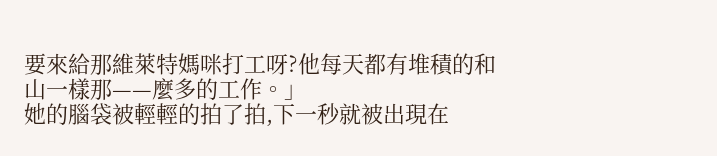要來給那維萊特媽咪打工呀?他每天都有堆積的和山一樣那——麼多的工作。」
她的腦袋被輕輕的拍了拍,下一秒就被出現在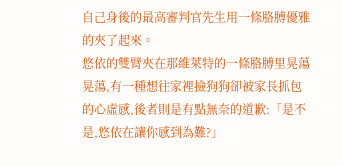自己身後的最高審判官先生用一條胳膊優雅的夾了起來。
悠依的雙臂夾在那維萊特的一條胳膊里晃蕩晃蕩,有一種想往家裡撿狗狗卻被家長抓包的心虛感,後者則是有點無奈的道歉:「是不是,悠依在讓你感到為難?」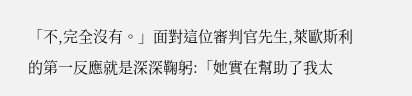「不,完全沒有。」面對這位審判官先生,萊歐斯利的第一反應就是深深鞠躬:「她實在幫助了我太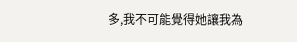多,我不可能覺得她讓我為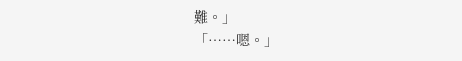難。」
「……嗯。」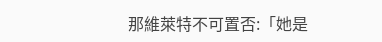那維萊特不可置否:「她是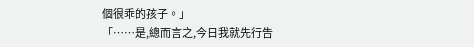個很乖的孩子。」
「……是,總而言之,今日我就先行告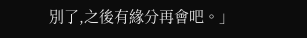別了,之後有緣分再會吧。」